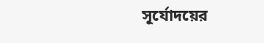সূর্যোদয়ের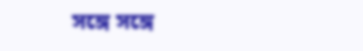সঙ্গে সঙ্গে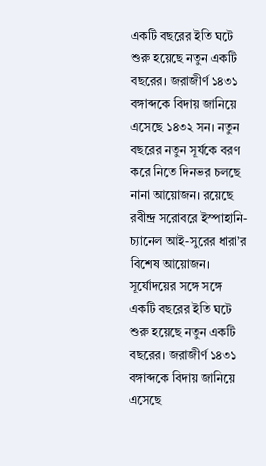একটি বছরের ইতি ঘটে শুরু হয়েছে নতুন একটি বছরের। জরাজীর্ণ ১৪৩১ বঙ্গাব্দকে বিদায় জানিয়ে এসেছে ১৪৩২ সন। নতুন বছরের নতুন সূর্যকে বরণ করে নিতে দিনভর চলছে নানা আয়োজন। রয়েছে রবীন্দ্র সরোবরে ইস্পাহানি-চ্যানেল আই-সুরের ধারা’র বিশেষ আয়োজন।
সূর্যোদয়ের সঙ্গে সঙ্গে একটি বছরের ইতি ঘটে শুরু হয়েছে নতুন একটি বছরের। জরাজীর্ণ ১৪৩১ বঙ্গাব্দকে বিদায় জানিয়ে এসেছে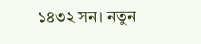১৪৩২ সন। নতুন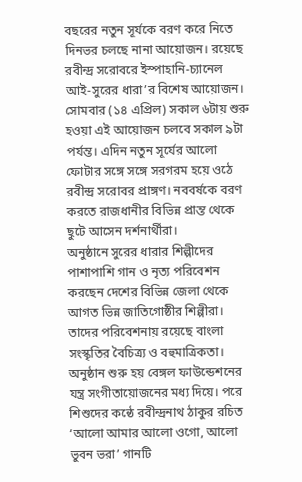বছরের নতুন সূর্যকে বরণ করে নিতে দিনভর চলছে নানা আয়োজন। রয়েছে রবীন্দ্র সরোবরে ইস্পাহানি-চ্যানেল আই-সুরের ধারা’র বিশেষ আয়োজন।
সোমবার (১৪ এপ্রিল) সকাল ৬টায় শুরু হওয়া এই আয়োজন চলবে সকাল ৯টা পর্যন্ত। এদিন নতুন সূর্যের আলো ফোটার সঙ্গে সঙ্গে সরগরম হয়ে ওঠে রবীন্দ্র সরোবর প্রাঙ্গণ। নববর্ষকে বরণ করতে রাজধানীর বিভিন্ন প্রান্ত থেকে ছুটে আসেন দর্শনার্থীরা।
অনুষ্ঠানে সুরের ধারার শিল্পীদের পাশাপাশি গান ও নৃত্য পরিবেশন করছেন দেশের বিভিন্ন জেলা থেকে আগত ভিন্ন জাতিগোষ্ঠীর শিল্পীরা। তাদের পরিবেশনায় রয়েছে বাংলা সংস্কৃতির বৈচিত্র্য ও বহুমাত্রিকতা।
অনুষ্ঠান শুরু হয় বেঙ্গল ফাউন্ডেশনের যন্ত্র সংগীতায়োজনের মধ্য দিয়ে। পরে শিশুদের কন্ঠে রবীন্দ্রনাথ ঠাকুর রচিত ‘আলো আমার আলো ওগো, আলো ভুবন ভরা’ গানটি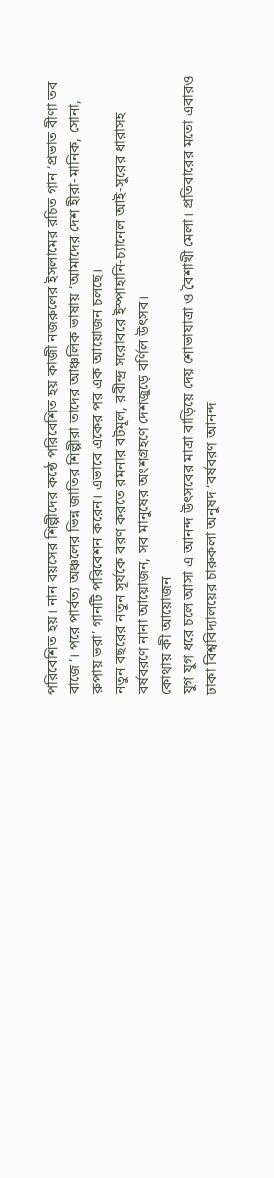পরিবেশিত হয়। নান বয়সের শিল্পীদের কন্ঠে পরিবেশিত হয় কাজী নজরুলের ইসলামের রচিত গান ‘প্রভাত বীণা তব বাজে’। পরে পার্বত্য অঞ্চলের ভিন্ন জাতির শিল্পীরা তাদের আঞ্চলিক ভাষায় ‘আমাদের দেশ হীরা-মানিক, সোনা, রুপায় ভরা’ গানটি পরিবেশন করেন। এভাবে একের পর এক আয়োজন চলছে।
নতুন বছরের নতুন সূর্যকে বরণ করতে রমনার বটমূল, রবীন্দ্র সরোবরে ইস্পাহানি-চ্যানেল আই-সুরের ধারাসহ বর্ষবরণে নানা আয়োজন, সব মানুষের অংশগ্রহণে দেশজুড়ে বর্ণিল উৎসব।
কোথায় কী আয়োজন
যুগ যুগ ধরে চলে আসা এ আনন্দ উৎসবের মাত্রা বাড়িয়ে দেয় শোভাযাত্রা ও বৈশাখী মেলা। প্রতিবারের মতো এবারও ঢাকা বিশ্ববিদ্যালয়ের চারুকলা অনুষদ ‘বর্ষবরণ আনন্দ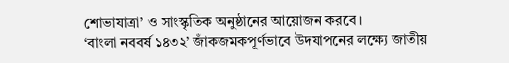শোভাযাত্রা’ ও সাংস্কৃতিক অনুষ্ঠানের আয়োজন করবে।
‘বাংলা নববর্ষ ১৪৩২’ জাঁকজমকপূর্ণভাবে উদযাপনের লক্ষ্যে জাতীয়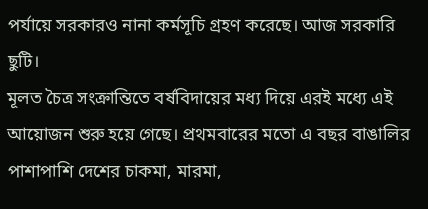পর্যায়ে সরকারও নানা কর্মসূচি গ্রহণ করেছে। আজ সরকারি ছুটি।
মূলত চৈত্র সংক্রান্তিতে বর্ষবিদায়ের মধ্য দিয়ে এরই মধ্যে এই আয়োজন শুরু হয়ে গেছে। প্রথমবারের মতো এ বছর বাঙালির পাশাপাশি দেশের চাকমা, মারমা,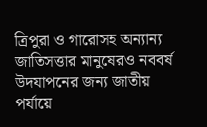ত্রিপুরা ও গারোসহ অন্যান্য জাতিসত্তার মানুষেরও নববর্ষ উদযাপনের জন্য জাতীয় পর্যায়ে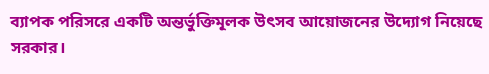ব্যাপক পরিসরে একটি অন্তর্ভুক্তিমূলক উৎসব আয়োজনের উদ্যোগ নিয়েছে সরকার।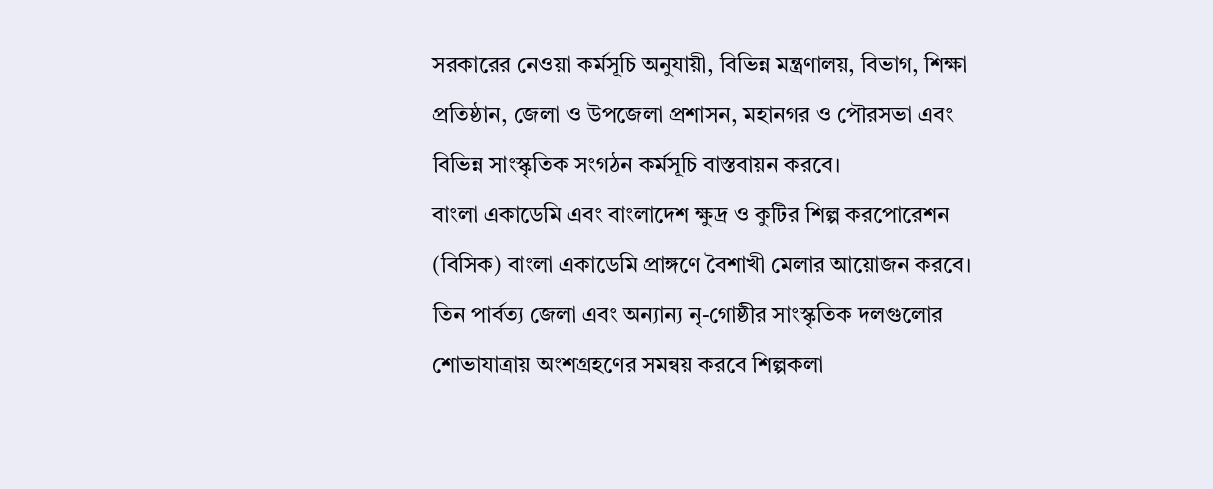সরকারের নেওয়া কর্মসূচি অনুযায়ী, বিভিন্ন মন্ত্রণালয়, বিভাগ, শিক্ষা প্রতিষ্ঠান, জেলা ও উপজেলা প্রশাসন, মহানগর ও পৌরসভা এবং বিভিন্ন সাংস্কৃতিক সংগঠন কর্মসূচি বাস্তবায়ন করবে।
বাংলা একাডেমি এবং বাংলাদেশ ক্ষুদ্র ও কুটির শিল্প করপোরেশন (বিসিক) বাংলা একাডেমি প্রাঙ্গণে বৈশাখী মেলার আয়োজন করবে।
তিন পার্বত্য জেলা এবং অন্যান্য নৃ-গোষ্ঠীর সাংস্কৃতিক দলগুলোর শোভাযাত্রায় অংশগ্রহণের সমন্বয় করবে শিল্পকলা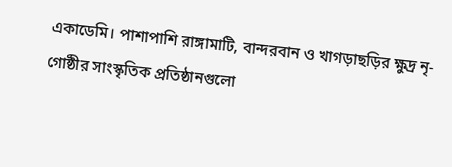একাডেমি। পাশাপাশি রাঙ্গামাটি, বান্দরবান ও খাগড়াছড়ির ক্ষুদ্র নৃ-গোষ্ঠীর সাংস্কৃতিক প্রতিষ্ঠানগুলো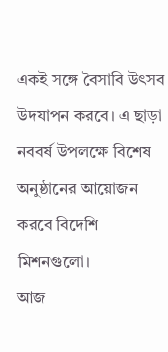একই সঙ্গে বৈসাবি উৎসব উদযাপন করবে। এ ছাড়া নববর্ষ উপলক্ষে বিশেষ অনুষ্ঠানের আয়োজন করবে বিদেশি মিশনগুলো।
আজ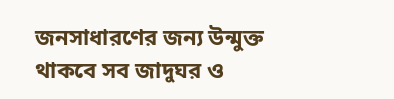জনসাধারণের জন্য উন্মুক্ত থাকবে সব জাদুঘর ও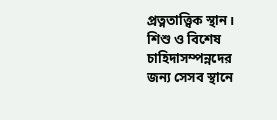প্রত্নতাত্ত্বিক স্থান। শিশু ও বিশেষ চাহিদাসম্পন্নদের জন্য সেসব স্থানে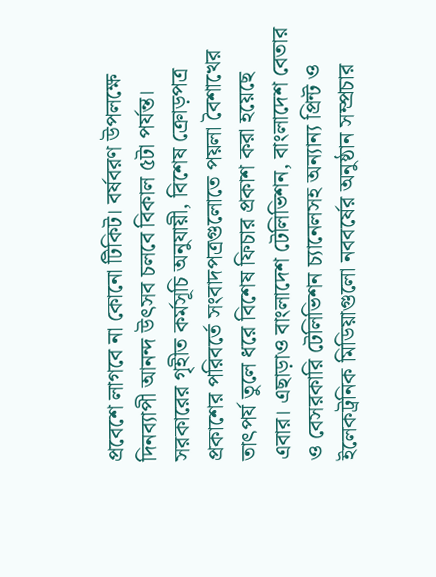প্রবেশে লাগবে না কোনো টিকিট। বর্ষবরণ উপলক্ষে দিনব্যাপী আনন্দ উৎসব চলবে বিকাল ৫টা পর্যন্ত।
সরকারের গৃহীত কর্মসূচি অনুযায়ী, বিশেষ ক্রোড়পত্র প্রকাশের পরিবর্তে সংবাদপত্রগুলোতে পয়লা বৈশাখের তাৎপর্য তুলে ধরে বিশেষ ফিচার প্রকাশ করা হয়েছে এবার। এছাড়াও বাংলাদেশ টেলিভিশন, বাংলাদেশ বেতার ও বেসরকারি টেলিভিশন চ্যানেলসহ অন্যান্য প্রিন্ট ও ইলেকট্রনিক মিডিয়াগুলো নববর্ষের অনুষ্ঠান সম্প্রচার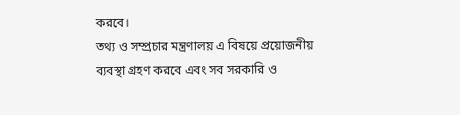করবে।
তথ্য ও সম্প্রচার মন্ত্রণালয় এ বিষয়ে প্রয়োজনীয় ব্যবস্থা গ্রহণ করবে এবং সব সরকারি ও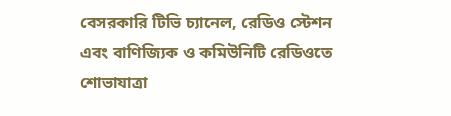বেসরকারি টিভি চ্যানেল, রেডিও স্টেশন এবং বাণিজ্যিক ও কমিউনিটি রেডিওতে শোভাযাত্রা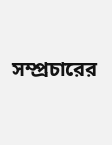সম্প্রচারের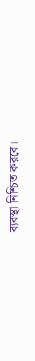ব্যবস্থা নিশ্চিত করবে।